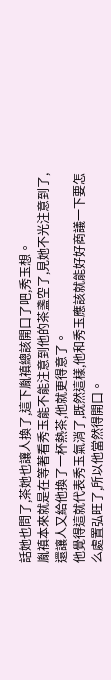話她也問了,茶她也讓人換了,這下胤禛總該開口了吧,秀玉想。
胤禛本來就是在等著看秀玉能不能注意到他的茶盞空了,見她不光注意到了,還讓人又給他換了一杯熱茶,他就更得意了。
他覺得這就代表秀玉氣消了,既然這樣,他和秀玉應該就能好好商議一下要怎么處置弘旺了,所以他當然得開口。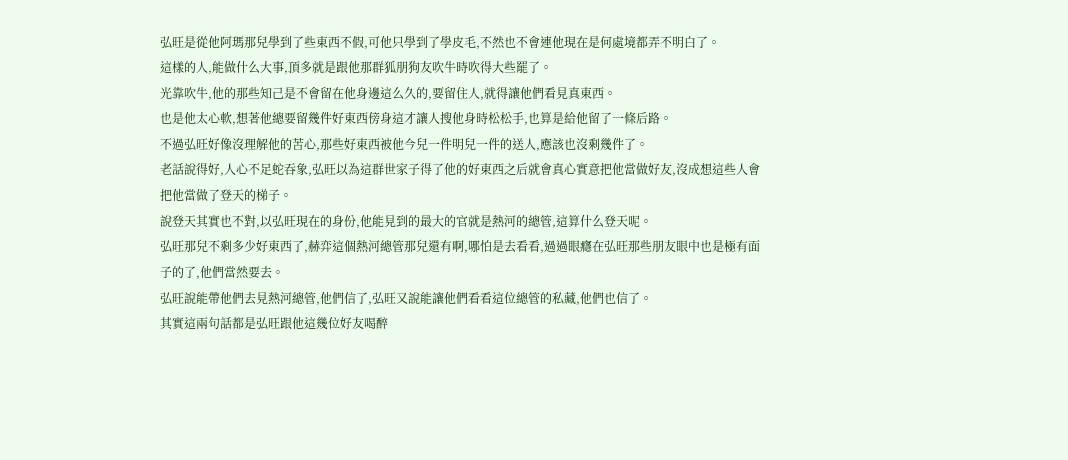弘旺是從他阿瑪那兒學到了些東西不假,可他只學到了學皮毛,不然也不會連他現在是何處境都弄不明白了。
這樣的人,能做什么大事,頂多就是跟他那群狐朋狗友吹牛時吹得大些罷了。
光靠吹牛,他的那些知己是不會留在他身邊這么久的,要留住人,就得讓他們看見真東西。
也是他太心軟,想著他總要留幾件好東西傍身這才讓人搜他身時松松手,也算是給他留了一條后路。
不過弘旺好像沒理解他的苦心,那些好東西被他今兒一件明兒一件的送人,應該也沒剩幾件了。
老話說得好,人心不足蛇吞象,弘旺以為這群世家子得了他的好東西之后就會真心實意把他當做好友,沒成想這些人會把他當做了登天的梯子。
說登天其實也不對,以弘旺現在的身份,他能見到的最大的官就是熱河的總管,這算什么登天呢。
弘旺那兒不剩多少好東西了,赫弈這個熱河總管那兒還有啊,哪怕是去看看,過過眼癮在弘旺那些朋友眼中也是極有面子的了,他們當然要去。
弘旺說能帶他們去見熱河總管,他們信了,弘旺又說能讓他們看看這位總管的私藏,他們也信了。
其實這兩句話都是弘旺跟他這幾位好友喝醉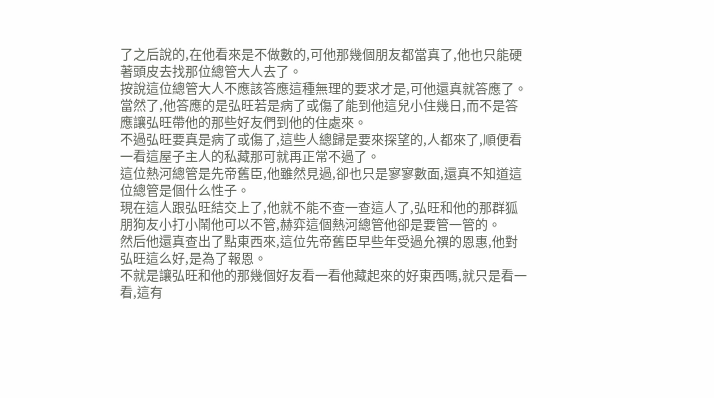了之后說的,在他看來是不做數的,可他那幾個朋友都當真了,他也只能硬著頭皮去找那位總管大人去了。
按說這位總管大人不應該答應這種無理的要求才是,可他還真就答應了。
當然了,他答應的是弘旺若是病了或傷了能到他這兒小住幾日,而不是答應讓弘旺帶他的那些好友們到他的住處來。
不過弘旺要真是病了或傷了,這些人總歸是要來探望的,人都來了,順便看一看這屋子主人的私藏那可就再正常不過了。
這位熱河總管是先帝舊臣,他雖然見過,卻也只是寥寥數面,還真不知道這位總管是個什么性子。
現在這人跟弘旺結交上了,他就不能不查一查這人了,弘旺和他的那群狐朋狗友小打小鬧他可以不管,赫弈這個熱河總管他卻是要管一管的。
然后他還真查出了點東西來,這位先帝舊臣早些年受過允禩的恩惠,他對弘旺這么好,是為了報恩。
不就是讓弘旺和他的那幾個好友看一看他藏起來的好東西嗎,就只是看一看,這有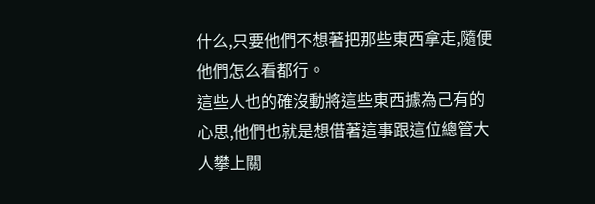什么,只要他們不想著把那些東西拿走,隨便他們怎么看都行。
這些人也的確沒動將這些東西據為己有的心思,他們也就是想借著這事跟這位總管大人攀上關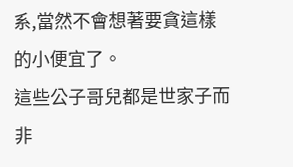系,當然不會想著要貪這樣的小便宜了。
這些公子哥兒都是世家子而非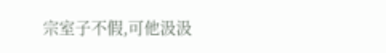宗室子不假,可他汲汲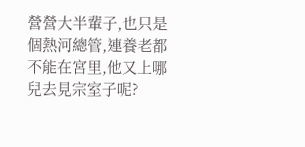營營大半輩子,也只是個熱河總管,連養老都不能在宮里,他又上哪兒去見宗室子呢?